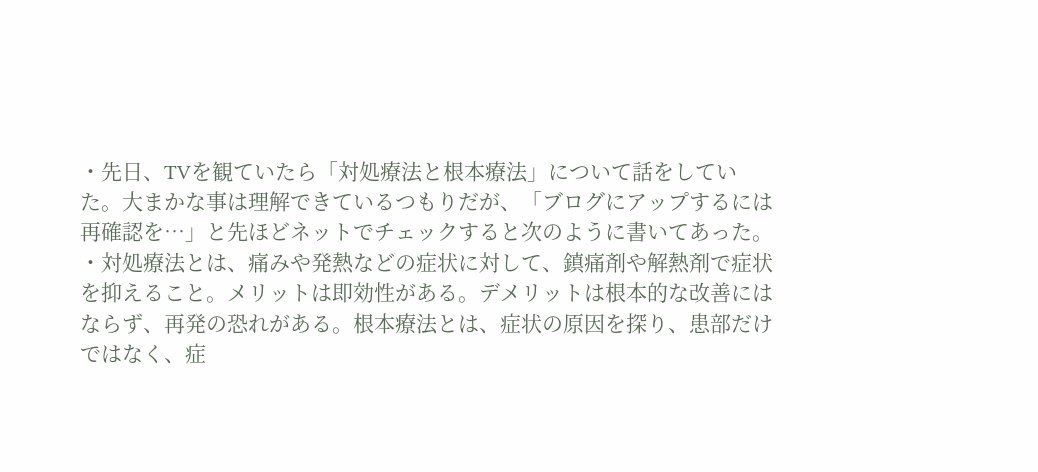・先日、TVを観ていたら「対処療法と根本療法」について話をしていた。大まかな事は理解できているつもりだが、「ブログにアップするには再確認を…」と先ほどネットでチェックすると次のように書いてあった。
・対処療法とは、痛みや発熱などの症状に対して、鎮痛剤や解熱剤で症状を抑えること。メリットは即効性がある。デメリットは根本的な改善にはならず、再発の恐れがある。根本療法とは、症状の原因を探り、患部だけではなく、症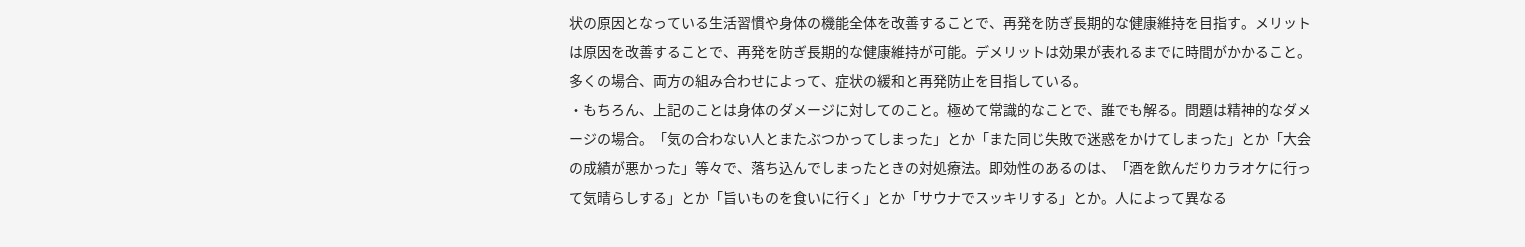状の原因となっている生活習慣や身体の機能全体を改善することで、再発を防ぎ長期的な健康維持を目指す。メリットは原因を改善することで、再発を防ぎ長期的な健康維持が可能。デメリットは効果が表れるまでに時間がかかること。多くの場合、両方の組み合わせによって、症状の緩和と再発防止を目指している。
・もちろん、上記のことは身体のダメージに対してのこと。極めて常識的なことで、誰でも解る。問題は精神的なダメージの場合。「気の合わない人とまたぶつかってしまった」とか「また同じ失敗で迷惑をかけてしまった」とか「大会の成績が悪かった」等々で、落ち込んでしまったときの対処療法。即効性のあるのは、「酒を飲んだりカラオケに行って気晴らしする」とか「旨いものを食いに行く」とか「サウナでスッキリする」とか。人によって異なる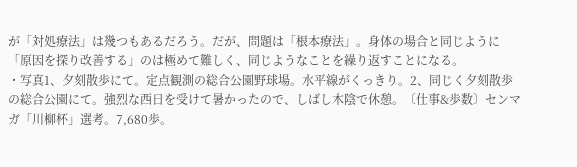が「対処療法」は幾つもあるだろう。だが、問題は「根本療法」。身体の場合と同じように「原因を探り改善する」のは極めて難しく、同じようなことを繰り返すことになる。
・写真1、夕刻散歩にて。定点観測の総合公園野球場。水平線がくっきり。2、同じく夕刻散歩の総合公園にて。強烈な西日を受けて暑かったので、しばし木陰で休憩。〔仕事&歩数〕センマガ「川柳杯」選考。7,680歩。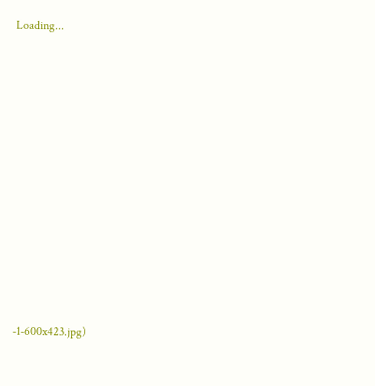Loading...












-1-600x423.jpg)